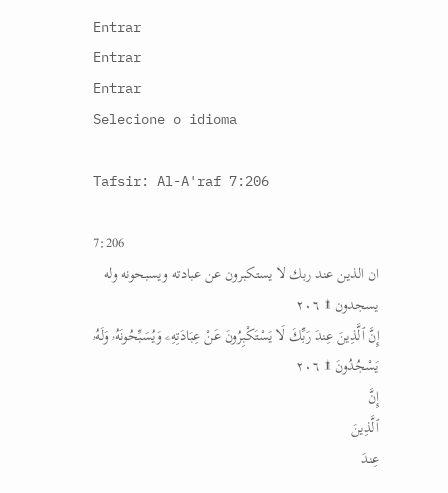Entrar
Entrar
Entrar
Selecione o idioma

Tafsir: Al-A'raf 7:206

7:206
ان الذين عند ربك لا يستكبرون عن عبادته ويسبحونه وله يسجدون ۩ ٢٠٦
إِنَّ ٱلَّذِينَ عِندَ رَبِّكَ لَا يَسْتَكْبِرُونَ عَنْ عِبَادَتِهِۦ وَيُسَبِّحُونَهُۥ وَلَهُۥ يَسْجُدُونَ ۩ ٢٠٦
إِنَّ
ٱلَّذِينَ
عِندَ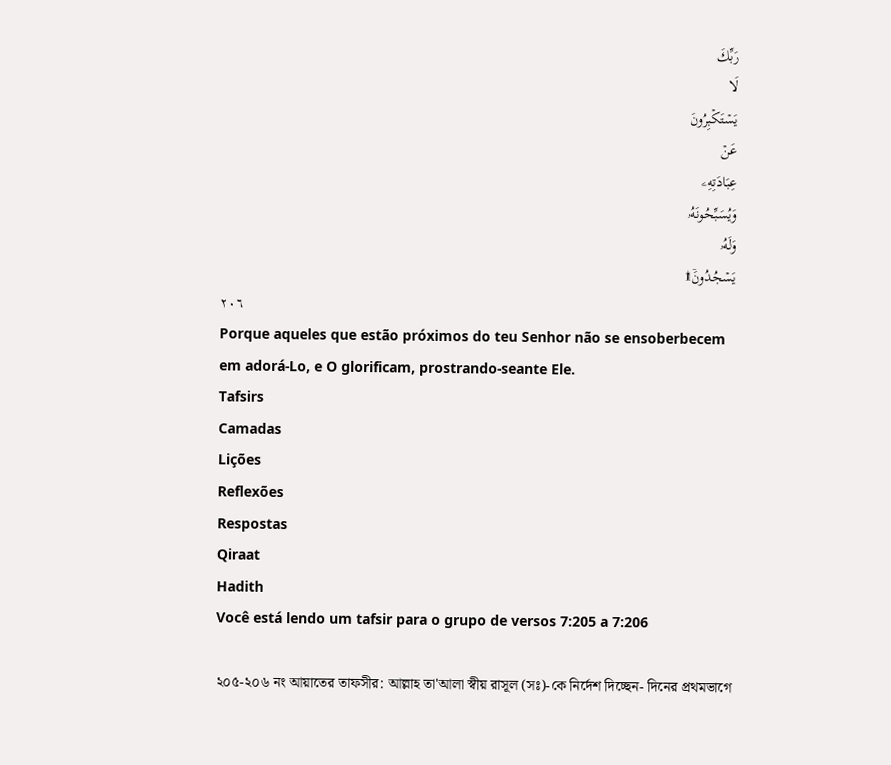رَبِّكَ
لَا
يَسۡتَكۡبِرُونَ
عَنۡ
عِبَادَتِهِۦ
وَيُسَبِّحُونَهُۥ
وَلَهُۥ
يَسۡجُدُونَۤ۩
٢٠٦
Porque aqueles que estão próximos do teu Senhor não se ensoberbecem em adorá-Lo, e O glorificam, prostrando-seante Ele.
Tafsirs
Camadas
Lições
Reflexões
Respostas
Qiraat
Hadith
Você está lendo um tafsir para o grupo de versos 7:205 a 7:206

২০৫-২০৬ নং আয়াতের তাফসীর: আল্লাহ তা'আলা স্বীয় রাসূল (সঃ)-কে নির্দেশ দিচ্ছেন- দিনের প্রথমভাগে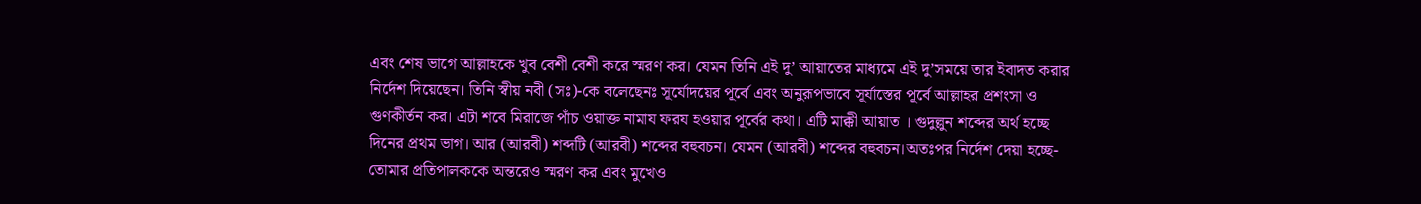এবং শেষ ভাগে আল্লাহকে খুব বেশী বেশী করে স্মরণ কর। যেমন তিনি এই দু’ আয়াতের মাধ্যমে এই দু’সময়ে তার ইবাদত করার নির্দেশ দিয়েছেন। তিনি স্বীয় নবী (সঃ)-কে বলেছেনঃ সূর্যোদয়ের পূর্বে এবং অনুরূপভাবে সূর্যাস্তের পূর্বে আল্লাহর প্রশংসা ও গুণকীর্তন কর। এটা শবে মিরাজে পাঁচ ওয়াক্ত নামায ফরয হওয়ার পূর্বের কথা। এটি মাক্কী আয়াত । গুদুল্লুন শব্দের অর্থ হচ্ছে দিনের প্রথম ভাগ। আর (আরবী) শব্দটি (আরবী) শব্দের বহুবচন। যেমন (আরবী) শব্দের বহুবচন।অতঃপর নির্দেশ দেয়া হচ্ছে- তোমার প্রতিপালককে অন্তরেও স্মরণ কর এবং মুখেও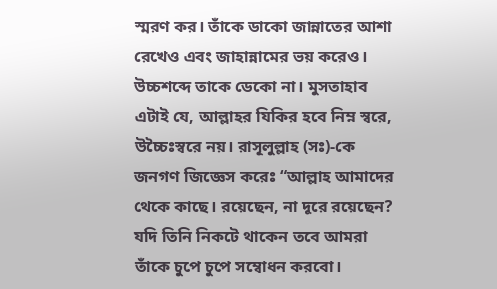স্মরণ কর। তাঁকে ডাকো জান্নাতের আশা রেখেও এবং জাহান্নামের ভয় করেও। উচ্চশব্দে তাকে ডেকো না। মুসতাহাব এটাই যে, আল্লাহর যিকির হবে নিম্ন স্বরে, উচ্চৈঃস্বরে নয়। রাসূলুল্লাহ (সঃ)-কে জনগণ জিজ্ঞেস করেঃ “আল্লাহ আমাদের থেকে কাছে। রয়েছেন, না দূরে রয়েছেন? যদি তিনি নিকটে থাকেন তবে আমরা তাঁকে চুপে চুপে সম্বোধন করবো।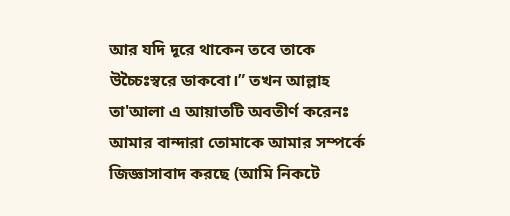আর যদি দূরে থাকেন তবে তাকে উচ্চৈঃস্বরে ডাকবো।” তখন আল্লাহ তা'আলা এ আয়াতটি অবতীর্ণ করেনঃ আমার বান্দারা তোমাকে আমার সম্পর্কে জিজ্ঞাসাবাদ করছে (আমি নিকটে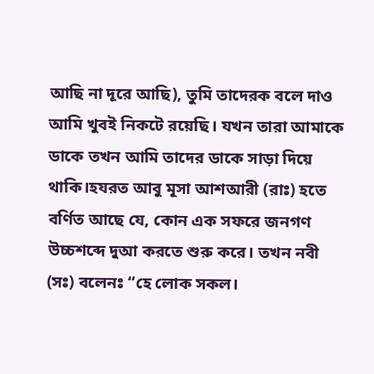আছি না দূরে আছি), তুমি তাদেরক বলে দাও আমি খুবই নিকটে রয়েছি। যখন তারা আমাকে ডাকে তখন আমি তাদের ডাকে সাড়া দিয়ে থাকি।হযরত আবু মূসা আশআরী (রাঃ) হতে বর্ণিত আছে যে, কোন এক সফরে জনগণ উচ্চশব্দে দুআ করতে শুরু করে। তখন নবী (সঃ) বলেনঃ “হে লোক সকল।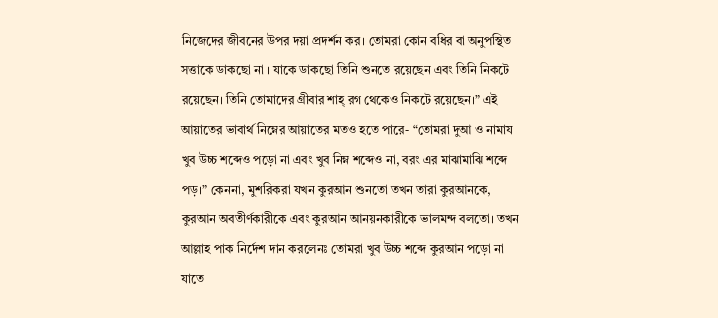নিজেদের জীবনের উপর দয়া প্রদর্শন কর। তোমরা কোন বধির বা অনুপস্থিত সত্তাকে ডাকছো না । যাকে ডাকছো তিনি শুনতে রয়েছেন এবং তিনি নিকটে রয়েছেন। তিনি তোমাদের গ্রীবার শাহ্ রগ থেকেও নিকটে রয়েছেন।” এই আয়াতের ভাবার্থ নিম্নের আয়াতের মতও হতে পারে- “তোমরা দুআ ও নামায খুব উচ্চ শব্দেও পড়ো না এবং খুব নিম্ন শব্দেও না, বরং এর মাঝামাঝি শব্দে পড়।” কেননা, মুশরিকরা যখন কুরআন শুনতো তখন তারা কুরআনকে, কুরআন অবতীর্ণকারীকে এবং কুরআন আনয়নকারীকে ভালমন্দ বলতো। তখন আল্লাহ পাক নির্দেশ দান করলেনঃ তোমরা খুব উচ্চ শব্দে কুরআন পড়ো না যাতে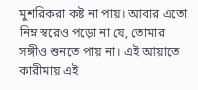মুশরিকরা কষ্ট না পায়। আবার এতো নিম্ন স্বরেও পড়ো না যে, তোমার সঙ্গীও শুনতে পায় না। এই আয়াতে কারীমায় এই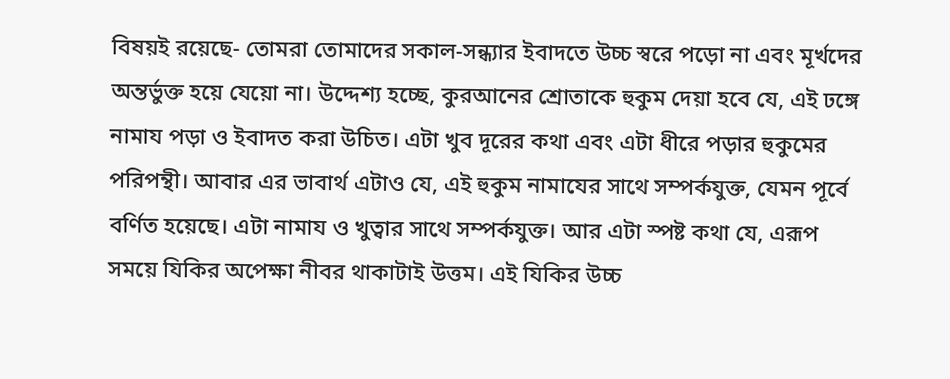বিষয়ই রয়েছে- তোমরা তোমাদের সকাল-সন্ধ্যার ইবাদতে উচ্চ স্বরে পড়ো না এবং মূর্খদের অন্তর্ভুক্ত হয়ে যেয়ো না। উদ্দেশ্য হচ্ছে, কুরআনের শ্রোতাকে হুকুম দেয়া হবে যে, এই ঢঙ্গে নামায পড়া ও ইবাদত করা উচিত। এটা খুব দূরের কথা এবং এটা ধীরে পড়ার হুকুমের পরিপন্থী। আবার এর ভাবার্থ এটাও যে, এই হুকুম নামাযের সাথে সম্পর্কযুক্ত, যেমন পূর্বে বর্ণিত হয়েছে। এটা নামায ও খুত্বার সাথে সম্পর্কযুক্ত। আর এটা স্পষ্ট কথা যে, এরূপ সময়ে যিকির অপেক্ষা নীবর থাকাটাই উত্তম। এই যিকির উচ্চ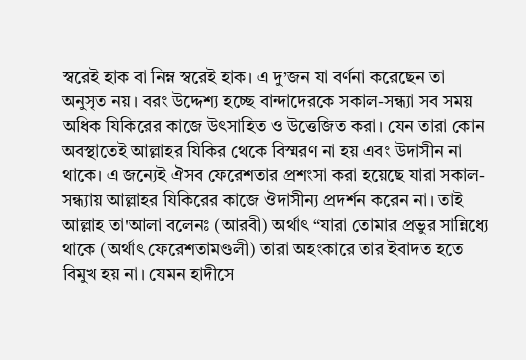স্বরেই হাক বা নিম্ন স্বরেই হাক। এ দু’জন যা বর্ণনা করেছেন তা অনুসৃত নয়। বরং উদ্দেশ্য হচ্ছে বান্দাদেরকে সকাল-সন্ধ্যা সব সময় অধিক যিকিরের কাজে উৎসাহিত ও উত্তেজিত করা। যেন তারা কোন অবস্থাতেই আল্লাহর যিকির থেকে বিস্মরণ না হয় এবং উদাসীন না থাকে। এ জন্যেই ঐসব ফেরেশতার প্রশংসা করা হয়েছে যারা সকাল-সন্ধ্যায় আল্লাহর যিকিরের কাজে ঔদাসীন্য প্রদর্শন করেন না। তাই আল্লাহ তা'আলা বলেনঃ (আরবী) অর্থাৎ “যারা তোমার প্রভুর সান্নিধ্যে থাকে (অর্থাৎ ফেরেশতামণ্ডলী) তারা অহংকারে তার ইবাদত হতে বিমুখ হয় না। যেমন হাদীসে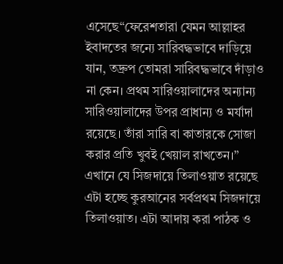এসেছে“ফেরেশতারা যেমন আল্লাহর ইবাদতের জন্যে সারিবদ্ধভাবে দাড়িয়ে যান, তদ্রুপ তোমরা সারিবদ্ধভাবে দাঁড়াও না কেন। প্রথম সারিওয়ালাদের অন্যান্য সারিওয়ালাদের উপর প্রাধান্য ও মর্যাদা রয়েছে। তাঁরা সারি বা কাতারকে সোজা করার প্রতি খুবই খেয়াল রাখতেন।” এখানে যে সিজদায়ে তিলাওয়াত রয়েছে এটা হচ্ছে কুরআনের সর্বপ্রথম সিজদায়ে তিলাওয়াত। এটা আদায় করা পাঠক ও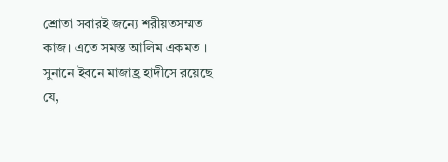শ্রোতা সবারই জন্যে শরীয়তসম্মত কাজ। এতে সমস্ত আলিম একমত । সুনানে ইবনে মাজাহ্র হাদীসে রয়েছে যে,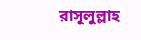রাসূলুল্লাহ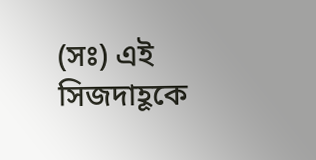(সঃ) এই সিজদাহূকে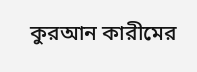কুরআন কারীমের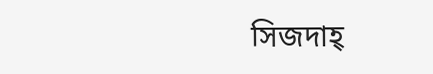সিজদাহ্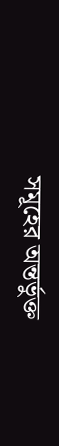সমূহের অন্তর্ভুক্ত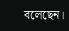বলেছেন।